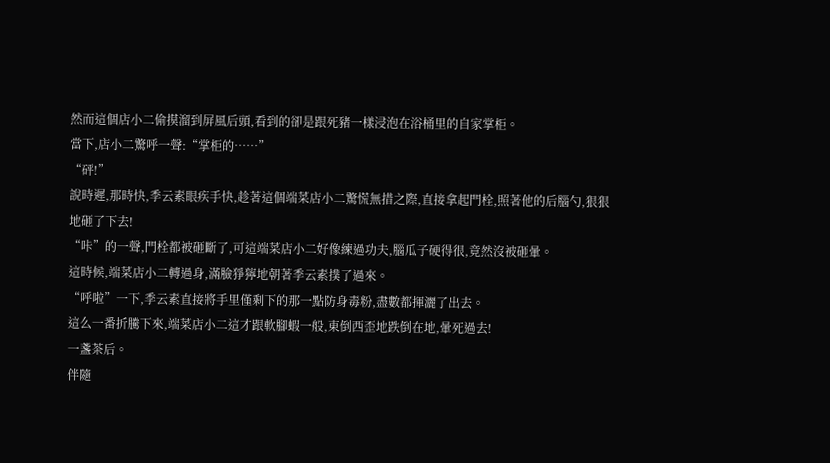然而這個店小二偷摸溜到屏風后頭,看到的卻是跟死豬一樣浸泡在浴桶里的自家掌柜。
當下,店小二驚呼一聲:“掌柜的……”
“砰!”
說時遲,那時快,季云素眼疾手快,趁著這個端菜店小二驚慌無措之際,直接拿起門栓,照著他的后腦勺,狠狠地砸了下去!
“咔”的一聲,門栓都被砸斷了,可這端菜店小二好像練過功夫,腦瓜子硬得很,竟然沒被砸暈。
這時候,端菜店小二轉過身,滿臉猙獰地朝著季云素撲了過來。
“呼啦”一下,季云素直接將手里僅剩下的那一點防身毒粉,盡數都揮灑了出去。
這么一番折騰下來,端菜店小二這才跟軟腳蝦一般,東倒西歪地跌倒在地,暈死過去!
一盞茶后。
伴隨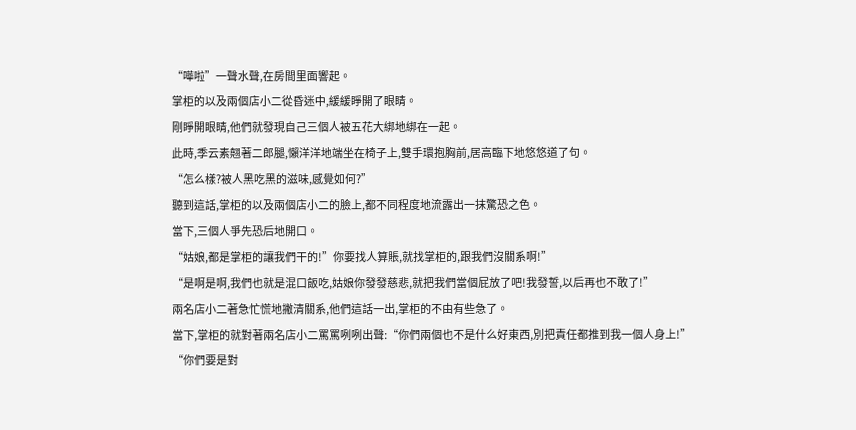“嘩啦”一聲水聲,在房間里面響起。
掌柜的以及兩個店小二從昏迷中,緩緩睜開了眼睛。
剛睜開眼睛,他們就發現自己三個人被五花大綁地綁在一起。
此時,季云素翹著二郎腿,懶洋洋地端坐在椅子上,雙手環抱胸前,居高臨下地悠悠道了句。
“怎么樣?被人黑吃黑的滋味,感覺如何?”
聽到這話,掌柜的以及兩個店小二的臉上,都不同程度地流露出一抹驚恐之色。
當下,三個人爭先恐后地開口。
“姑娘,都是掌柜的讓我們干的!”你要找人算賬,就找掌柜的,跟我們沒關系啊!”
“是啊是啊,我們也就是混口飯吃,姑娘你發發慈悲,就把我們當個屁放了吧!我發誓,以后再也不敢了!”
兩名店小二著急忙慌地撇清關系,他們這話一出,掌柜的不由有些急了。
當下,掌柜的就對著兩名店小二罵罵咧咧出聲:“你們兩個也不是什么好東西,別把責任都推到我一個人身上!”
“你們要是對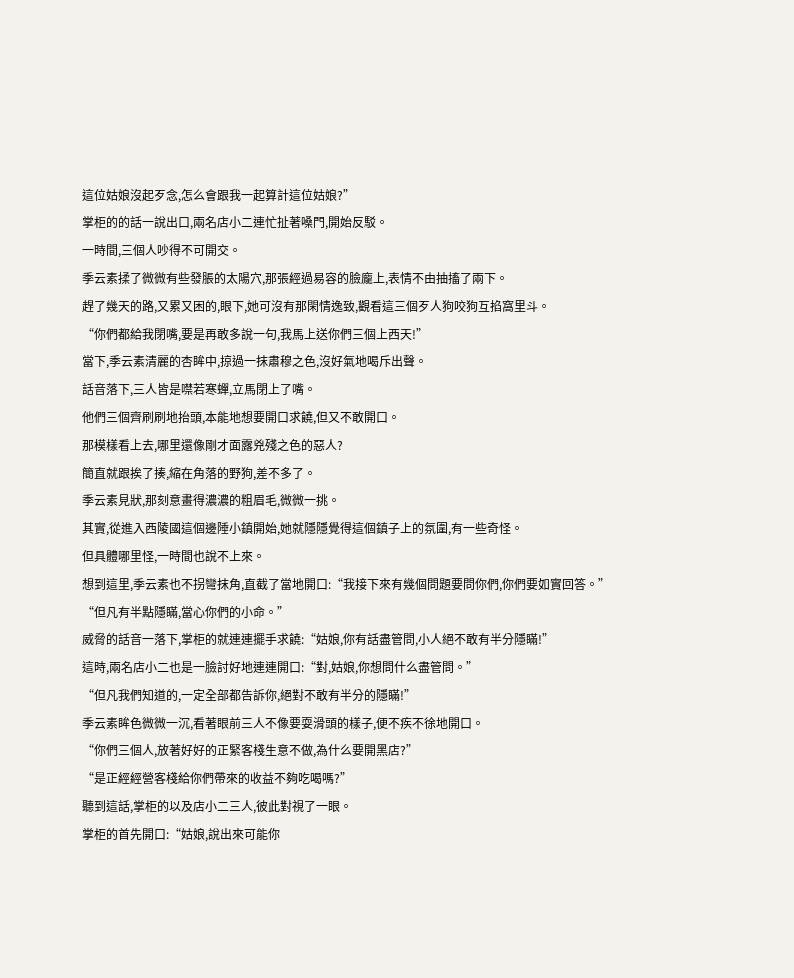這位姑娘沒起歹念,怎么會跟我一起算計這位姑娘?”
掌柜的的話一說出口,兩名店小二連忙扯著嗓門,開始反駁。
一時間,三個人吵得不可開交。
季云素揉了微微有些發脹的太陽穴,那張經過易容的臉龐上,表情不由抽搐了兩下。
趕了幾天的路,又累又困的,眼下,她可沒有那閑情逸致,觀看這三個歹人狗咬狗互掐窩里斗。
“你們都給我閉嘴,要是再敢多說一句,我馬上送你們三個上西天!”
當下,季云素清麗的杏眸中,掠過一抹肅穆之色,沒好氣地喝斥出聲。
話音落下,三人皆是噤若寒蟬,立馬閉上了嘴。
他們三個齊刷刷地抬頭,本能地想要開口求饒,但又不敢開口。
那模樣看上去,哪里還像剛才面露兇殘之色的惡人?
簡直就跟挨了揍,縮在角落的野狗,差不多了。
季云素見狀,那刻意畫得濃濃的粗眉毛,微微一挑。
其實,從進入西陵國這個邊陲小鎮開始,她就隱隱覺得這個鎮子上的氛圍,有一些奇怪。
但具體哪里怪,一時間也說不上來。
想到這里,季云素也不拐彎抹角,直截了當地開口:“我接下來有幾個問題要問你們,你們要如實回答。”
“但凡有半點隱瞞,當心你們的小命。”
威脅的話音一落下,掌柜的就連連擺手求饒:“姑娘,你有話盡管問,小人絕不敢有半分隱瞞!”
這時,兩名店小二也是一臉討好地連連開口:“對,姑娘,你想問什么盡管問。”
“但凡我們知道的,一定全部都告訴你,絕對不敢有半分的隱瞞!”
季云素眸色微微一沉,看著眼前三人不像要耍滑頭的樣子,便不疾不徐地開口。
“你們三個人,放著好好的正緊客棧生意不做,為什么要開黑店?”
“是正經經營客棧給你們帶來的收益不夠吃喝嗎?”
聽到這話,掌柜的以及店小二三人,彼此對視了一眼。
掌柜的首先開口:“姑娘,說出來可能你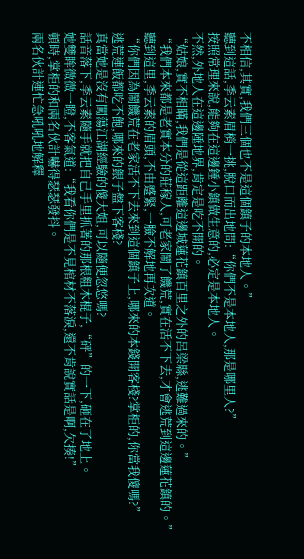不相信,其實,我們三個也不是這個鎮子的本地人。”
聽到這話,季云素眉梢一挑,脫口而出地問:“你們不是本地人,那是哪里人?”
按照常理來說,能夠在這邊錘小鎮做生意的,必定是本地人。
不然,外地人在這邊陲地界,肯定是吃不開的。
“姑娘,實不相瞞,我們是從這距離這邊城蓮花鎮百里之外的呂梁縣,逃難過來的。”
“我們本來都是老實本分的莊稼人,可老家鬧了饑荒,實在活不下去,才會逃荒到這邊蓮花鎮的。”
聽到這里,季云素的眉頭,不由蹙緊,一臉不解地再次道。
“你們因為鬧饑荒在老家活不下去來到這個鎮子上,哪來的本錢開客棧?掌柜的,你當我傻嗎?”
逃荒連飯都吃不飽,哪來的銀子盤下客棧?
真當她是沒有闖蕩江湖經驗的傻大姐,可以隨便忽悠嗎?
話音落下,季云素隨手就把自己手里抓著的那根粗木棍子,“砰”的一下,砸在了地上。
她雙眸微微一瞪,不客氣道:“我看你們是不見棺材不落淚,還不肯說實話是啊,欠揍!”
頓時,掌柜的和兩名伙計嚇得瑟瑟發抖。
兩名伙計連忙急吼吼地解釋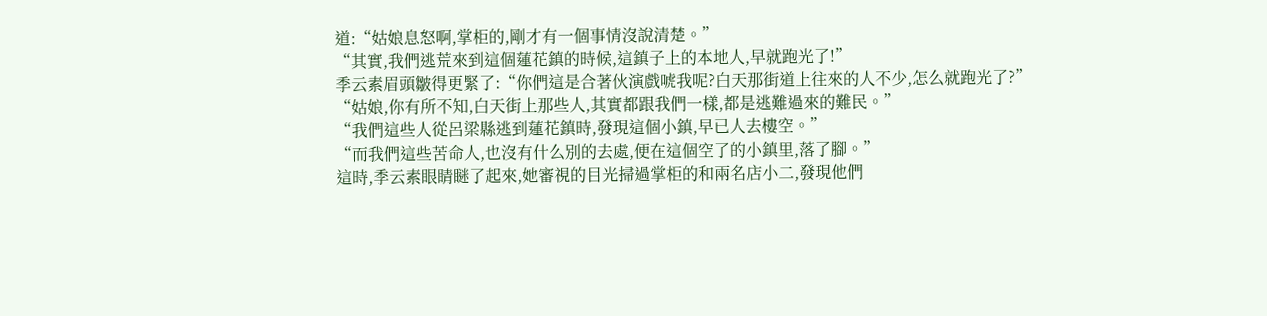道:“姑娘息怒啊,掌柜的,剛才有一個事情沒說清楚。”
“其實,我們逃荒來到這個蓮花鎮的時候,這鎮子上的本地人,早就跑光了!”
季云素眉頭皺得更緊了:“你們這是合著伙演戲唬我呢?白天那街道上往來的人不少,怎么就跑光了?”
“姑娘,你有所不知,白天街上那些人,其實都跟我們一樣,都是逃難過來的難民。”
“我們這些人從呂梁縣逃到蓮花鎮時,發現這個小鎮,早已人去樓空。”
“而我們這些苦命人,也沒有什么別的去處,便在這個空了的小鎮里,落了腳。”
這時,季云素眼睛瞇了起來,她審視的目光掃過掌柜的和兩名店小二,發現他們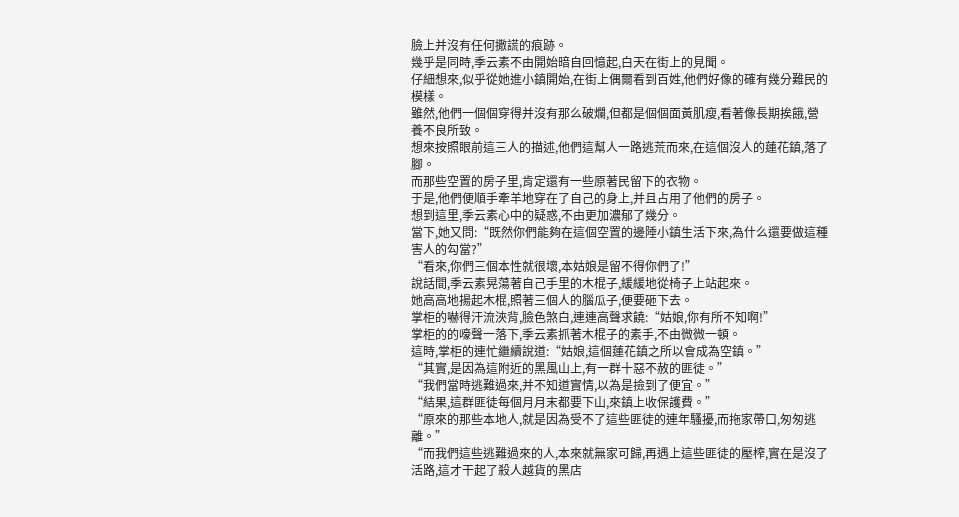臉上并沒有任何撒謊的痕跡。
幾乎是同時,季云素不由開始暗自回憶起,白天在街上的見聞。
仔細想來,似乎從她進小鎮開始,在街上偶爾看到百姓,他們好像的確有幾分難民的模樣。
雖然,他們一個個穿得并沒有那么破爛,但都是個個面黃肌瘦,看著像長期挨餓,營養不良所致。
想來按照眼前這三人的描述,他們這幫人一路逃荒而來,在這個沒人的蓮花鎮,落了腳。
而那些空置的房子里,肯定還有一些原著民留下的衣物。
于是,他們便順手牽羊地穿在了自己的身上,并且占用了他們的房子。
想到這里,季云素心中的疑惑,不由更加濃郁了幾分。
當下,她又問:“既然你們能夠在這個空置的邊陲小鎮生活下來,為什么還要做這種害人的勾當?”
“看來,你們三個本性就很壞,本姑娘是留不得你們了!”
說話間,季云素晃蕩著自己手里的木棍子,緩緩地從椅子上站起來。
她高高地揚起木棍,照著三個人的腦瓜子,便要砸下去。
掌柜的嚇得汗流浹背,臉色煞白,連連高聲求饒:“姑娘,你有所不知啊!”
掌柜的的嚎聲一落下,季云素抓著木棍子的素手,不由微微一頓。
這時,掌柜的連忙繼續說道:“姑娘,這個蓮花鎮之所以會成為空鎮。”
“其實,是因為這附近的黑風山上,有一群十惡不赦的匪徒。”
“我們當時逃難過來,并不知道實情,以為是撿到了便宜。”
“結果,這群匪徒每個月月末都要下山,來鎮上收保護費。”
“原來的那些本地人,就是因為受不了這些匪徒的連年騷擾,而拖家帶口,匆匆逃離。”
“而我們這些逃難過來的人,本來就無家可歸,再遇上這些匪徒的壓榨,實在是沒了活路,這才干起了殺人越貨的黑店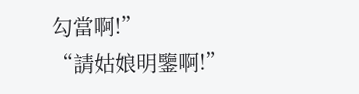勾當啊!”
“請姑娘明鑒啊!”